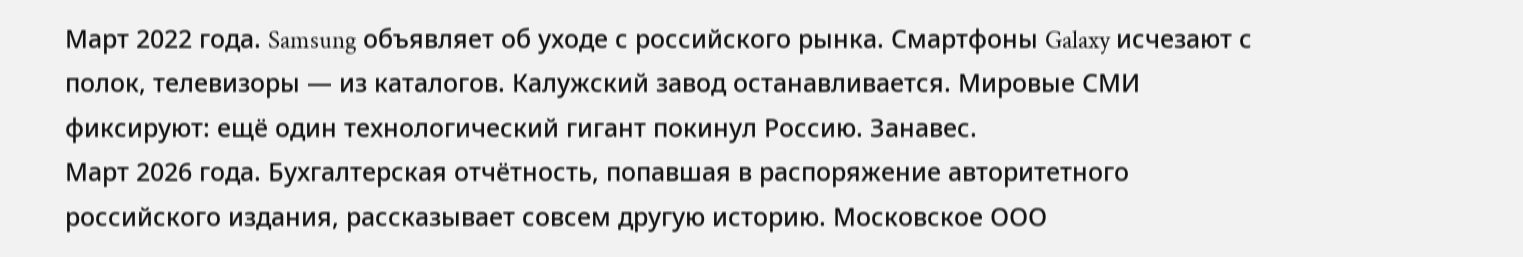Март 2022 года. Samsung объявляет об уходе с российского рынка. Смартфоны Galaxy исчезают с полок, телевизоры — из каталогов. Калужский завод останавливается. Мировые СМИ фиксируют: ещё один технологический гигант покинул Россию. Занавес.
Март 2026 года. Бухгалтерская отчётность, попавшая в распоряжение авторитетного российского издания, рассказывает совсем другую историю. Московское ООО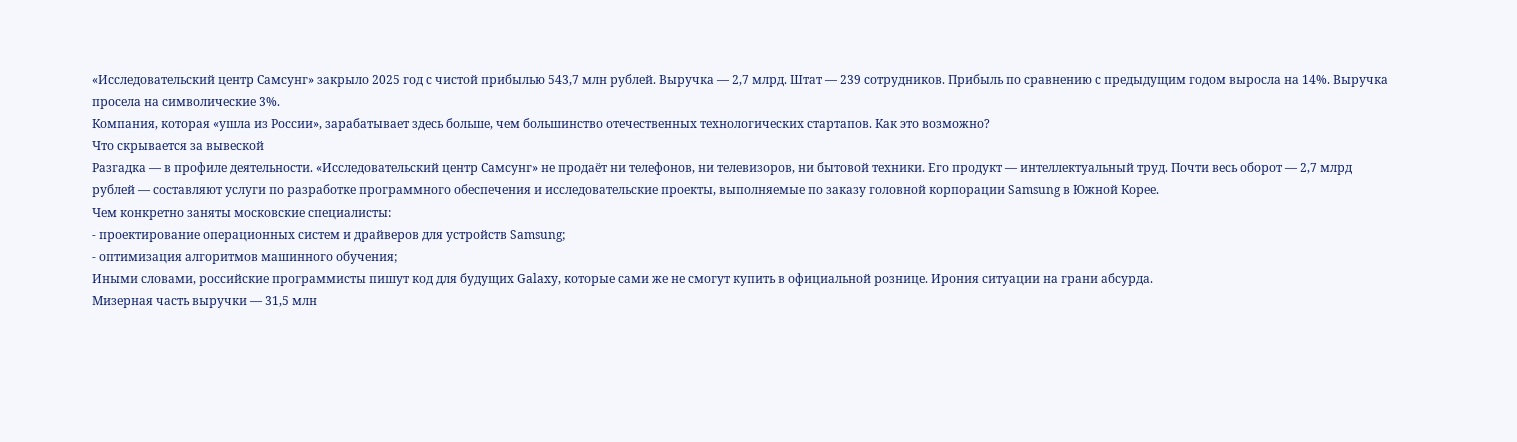«Исследовательский центр Самсунг» закрыло 2025 год с чистой прибылью 543,7 млн рублей. Выручка — 2,7 млрд. Штат — 239 сотрудников. Прибыль по сравнению с предыдущим годом выросла на 14%. Выручка просела на символические 3%.
Компания, которая «ушла из России», зарабатывает здесь больше, чем большинство отечественных технологических стартапов. Как это возможно?
Что скрывается за вывеской
Разгадка — в профиле деятельности. «Исследовательский центр Самсунг» не продаёт ни телефонов, ни телевизоров, ни бытовой техники. Его продукт — интеллектуальный труд. Почти весь оборот — 2,7 млрд рублей — составляют услуги по разработке программного обеспечения и исследовательские проекты, выполняемые по заказу головной корпорации Samsung в Южной Корее.
Чем конкретно заняты московские специалисты:
- проектирование операционных систем и драйверов для устройств Samsung;
- оптимизация алгоритмов машинного обучения;
Иными словами, российские программисты пишут код для будущих Galaxy, которые сами же не смогут купить в официальной рознице. Ирония ситуации на грани абсурда.
Мизерная часть выручки — 31,5 млн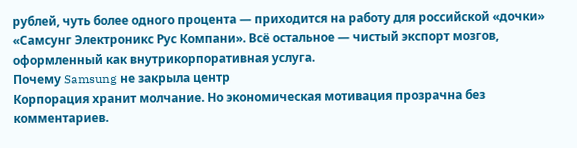рублей, чуть более одного процента — приходится на работу для российской «дочки» «Самсунг Электроникс Рус Компани». Всё остальное — чистый экспорт мозгов, оформленный как внутрикорпоративная услуга.
Почему Samsung не закрыла центр
Корпорация хранит молчание. Но экономическая мотивация прозрачна без комментариев.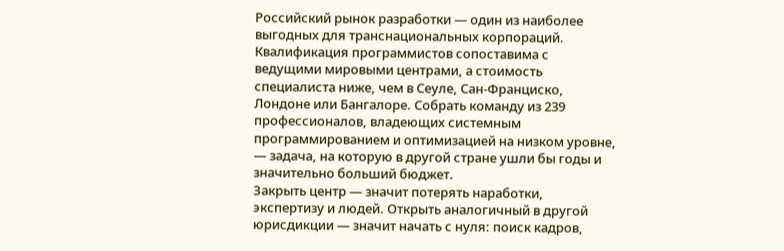Российский рынок разработки — один из наиболее выгодных для транснациональных корпораций. Квалификация программистов сопоставима с ведущими мировыми центрами, а стоимость специалиста ниже, чем в Сеуле, Сан-Франциско, Лондоне или Бангалоре. Собрать команду из 239 профессионалов, владеющих системным программированием и оптимизацией на низком уровне, — задача, на которую в другой стране ушли бы годы и значительно больший бюджет.
Закрыть центр — значит потерять наработки, экспертизу и людей. Открыть аналогичный в другой юрисдикции — значит начать с нуля: поиск кадров,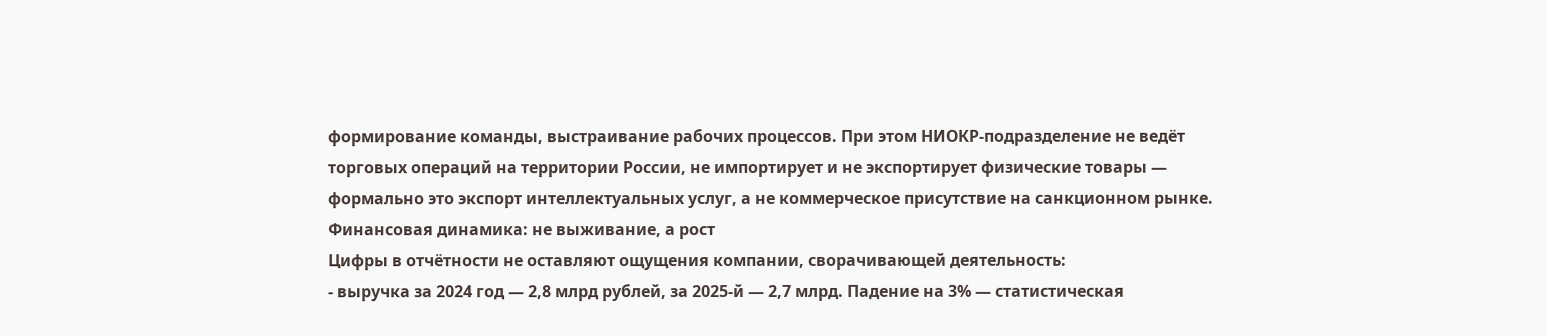формирование команды, выстраивание рабочих процессов. При этом НИОКР-подразделение не ведёт торговых операций на территории России, не импортирует и не экспортирует физические товары — формально это экспорт интеллектуальных услуг, а не коммерческое присутствие на санкционном рынке.
Финансовая динамика: не выживание, а рост
Цифры в отчётности не оставляют ощущения компании, сворачивающей деятельность:
- выручка за 2024 год — 2,8 млрд рублей, за 2025-й — 2,7 млрд. Падение на 3% — статистическая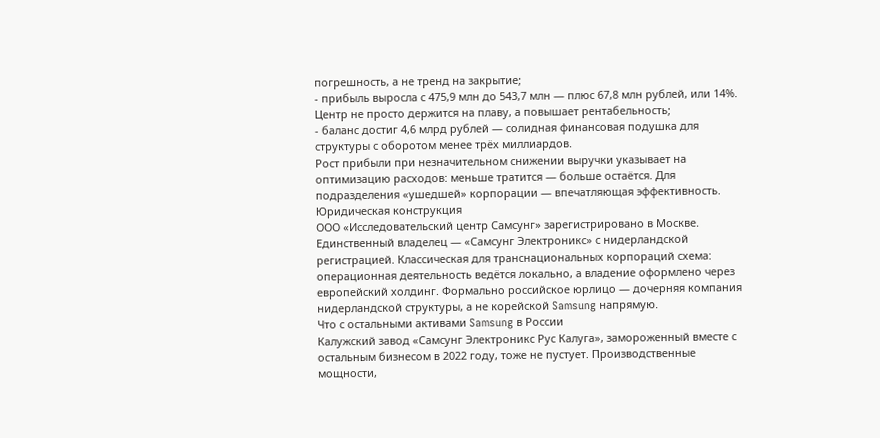погрешность, а не тренд на закрытие;
- прибыль выросла с 475,9 млн до 543,7 млн — плюс 67,8 млн рублей, или 14%. Центр не просто держится на плаву, а повышает рентабельность;
- баланс достиг 4,6 млрд рублей — солидная финансовая подушка для структуры с оборотом менее трёх миллиардов.
Рост прибыли при незначительном снижении выручки указывает на оптимизацию расходов: меньше тратится — больше остаётся. Для подразделения «ушедшей» корпорации — впечатляющая эффективность.
Юридическая конструкция
ООО «Исследовательский центр Самсунг» зарегистрировано в Москве. Единственный владелец — «Самсунг Электроникс» с нидерландской регистрацией. Классическая для транснациональных корпораций схема: операционная деятельность ведётся локально, а владение оформлено через европейский холдинг. Формально российское юрлицо — дочерняя компания нидерландской структуры, а не корейской Samsung напрямую.
Что с остальными активами Samsung в России
Калужский завод «Самсунг Электроникс Рус Калуга», замороженный вместе с остальным бизнесом в 2022 году, тоже не пустует. Производственные мощности,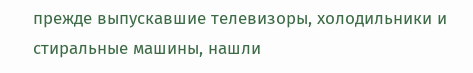прежде выпускавшие телевизоры, холодильники и стиральные машины, нашли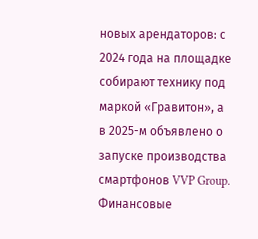новых арендаторов: с 2024 года на площадке собирают технику под маркой «Гравитон», а в 2025-м объявлено о запуске производства смартфонов VVP Group. Финансовые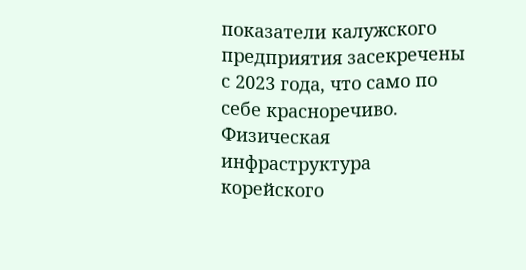показатели калужского предприятия засекречены с 2023 года, что само по себе красноречиво.
Физическая инфраструктура корейского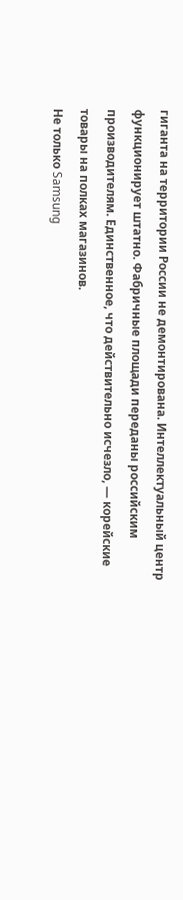гиганта на территории России не демонтирована. Интеллектуальный центр функционирует штатно. Фабричные площади переданы российским производителям. Единственное, что действительно исчезло, — корейские товары на полках магазинов.
Не только Samsung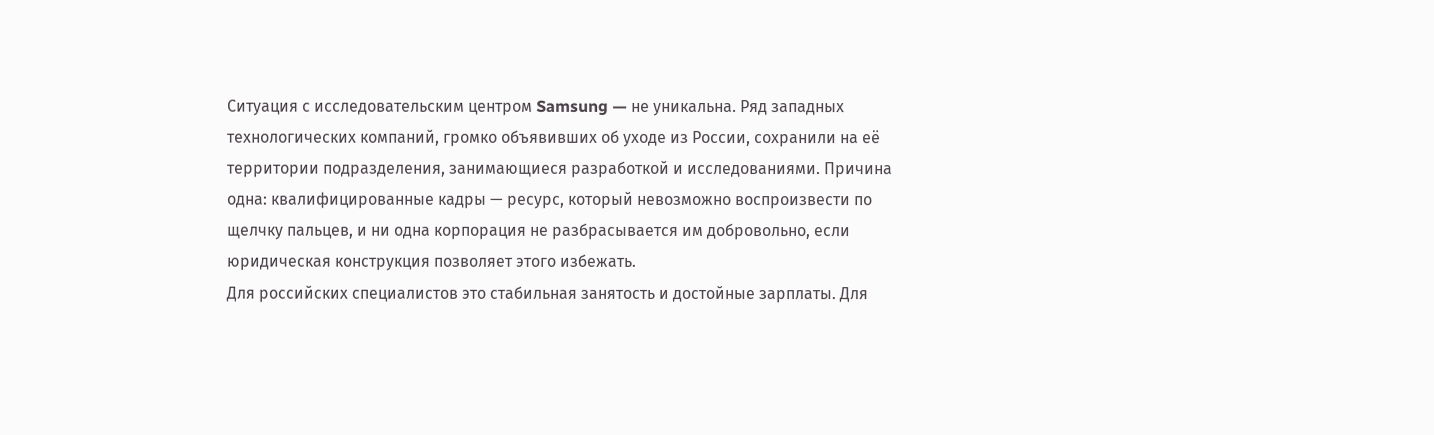Ситуация с исследовательским центром Samsung — не уникальна. Ряд западных технологических компаний, громко объявивших об уходе из России, сохранили на её территории подразделения, занимающиеся разработкой и исследованиями. Причина одна: квалифицированные кадры — ресурс, который невозможно воспроизвести по щелчку пальцев, и ни одна корпорация не разбрасывается им добровольно, если юридическая конструкция позволяет этого избежать.
Для российских специалистов это стабильная занятость и достойные зарплаты. Для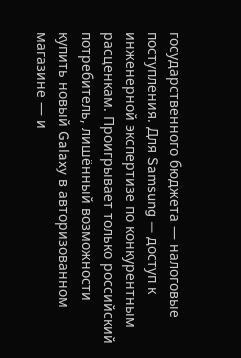государственного бюджета — налоговые поступления. Для Samsung — доступ к инженерной экспертизе по конкурентным расценкам. Проигрывает только российский потребитель, лишённый возможности купить новый Galaxy в авторизованном магазине — и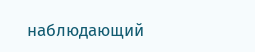наблюдающий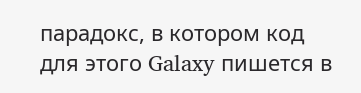парадокс, в котором код для этого Galaxy пишется в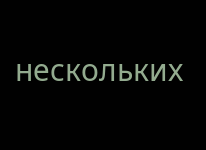нескольких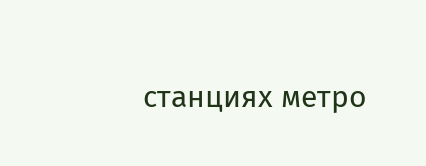станциях метро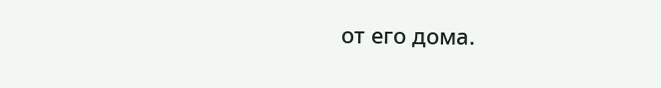от его дома.